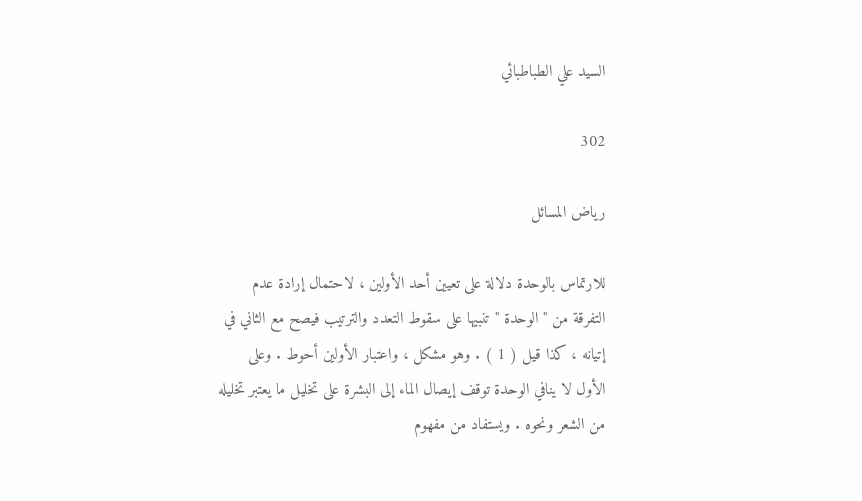السيد علي الطباطبائي

302

رياض المسائل

للارتماس بالوحدة دلالة على تعيين أحد الأولين ، لاحتمال إرادة عدم التفرقة من " الوحدة " تنبيها على سقوط التعدد والترتيب فيصح مع الثاني في إتيانه ، كذا قيل ( 1 ) . وهو مشكل ، واعتبار الأولين أحوط . وعلى الأول لا ينافي الوحدة توقف إيصال الماء إلى البشرة على تخليل ما يعتبر تخليله من الشعر ونحوه . ويستفاد من مفهوم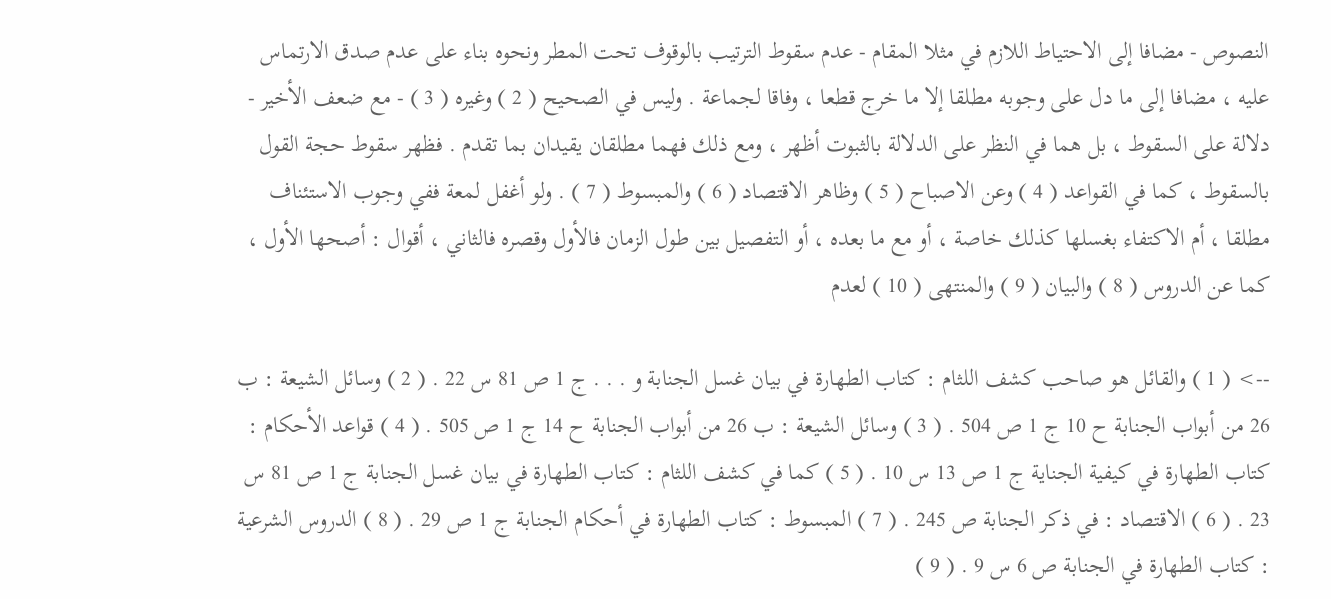النصوص - مضافا إلى الاحتياط اللازم في مثلا المقام - عدم سقوط الترتيب بالوقوف تحت المطر ونحوه بناء على عدم صدق الارتماس عليه ، مضافا إلى ما دل على وجوبه مطلقا إلا ما خرج قطعا ، وفاقا لجماعة . وليس في الصحيح ( 2 ) وغيره ( 3 ) - مع ضعف الأخير - دلالة على السقوط ، بل هما في النظر على الدلالة بالثبوت أظهر ، ومع ذلك فهما مطلقان يقيدان بما تقدم . فظهر سقوط حجة القول بالسقوط ، كما في القواعد ( 4 ) وعن الاصباح ( 5 ) وظاهر الاقتصاد ( 6 ) والمبسوط ( 7 ) . ولو أغفل لمعة ففي وجوب الاستئناف مطلقا ، أم الاكتفاء بغسلها كذلك خاصة ، أو مع ما بعده ، أو التفصيل بين طول الزمان فالأول وقصره فالثاني ، أقوال : أصحها الأول ، كما عن الدروس ( 8 ) والبيان ( 9 ) والمنتهى ( 10 ) لعدم

--> ( 1 ) والقائل هو صاحب كشف اللثام : كتاب الطهارة في بيان غسل الجنابة و . . . ج 1 ص 81 س 22 . ( 2 ) وسائل الشيعة : ب 26 من أبواب الجنابة ح 10 ج 1 ص 504 . ( 3 ) وسائل الشيعة : ب 26 من أبواب الجنابة ح 14 ج 1 ص 505 . ( 4 ) قواعد الأحكام : كتاب الطهارة في كيفية الجناية ج 1 ص 13 س 10 . ( 5 ) كما في كشف اللثام : كتاب الطهارة في بيان غسل الجنابة ج 1 ص 81 س 23 . ( 6 ) الاقتصاد : في ذكر الجنابة ص 245 . ( 7 ) المبسوط : كتاب الطهارة في أحكام الجنابة ج 1 ص 29 . ( 8 ) الدروس الشرعية : كتاب الطهارة في الجنابة ص 6 س 9 . ( 9 )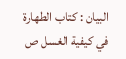البيان : كتاب الطهارة في كيفية الغسل ص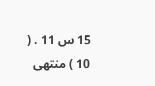15 س 11 . ( 10 ) منتهى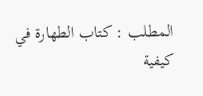المطلب : كتاب الطهارة في كيفية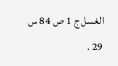الغسل ج 1 ص 84 س 29 .